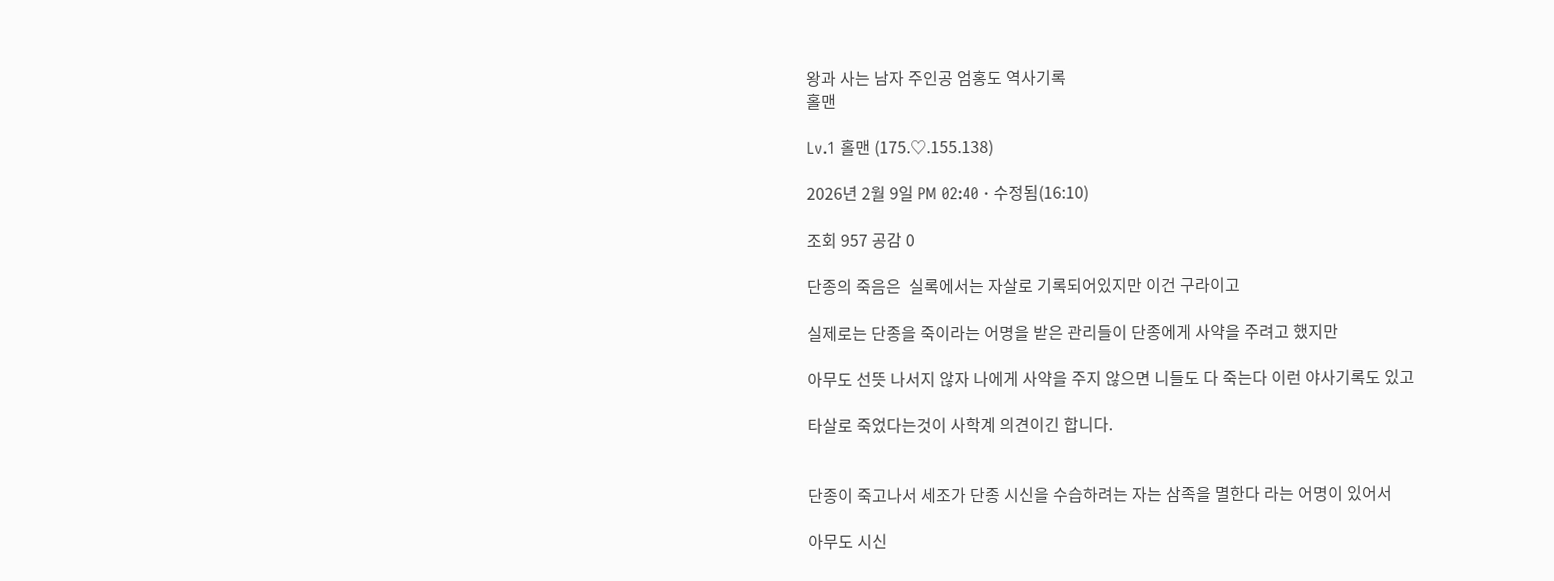왕과 사는 남자 주인공 엄홍도 역사기록
홀맨

Lv.1 홀맨 (175.♡.155.138)

2026년 2월 9일 PM 02:40 · 수정됨(16:10)

조회 957 공감 0

단종의 죽음은  실록에서는 자살로 기록되어있지만 이건 구라이고

실제로는 단종을 죽이라는 어명을 받은 관리들이 단종에게 사약을 주려고 했지만

아무도 선뜻 나서지 않자 나에게 사약을 주지 않으면 니들도 다 죽는다 이런 야사기록도 있고

타살로 죽었다는것이 사학계 의견이긴 합니다.


단종이 죽고나서 세조가 단종 시신을 수습하려는 자는 삼족을 멸한다 라는 어명이 있어서

아무도 시신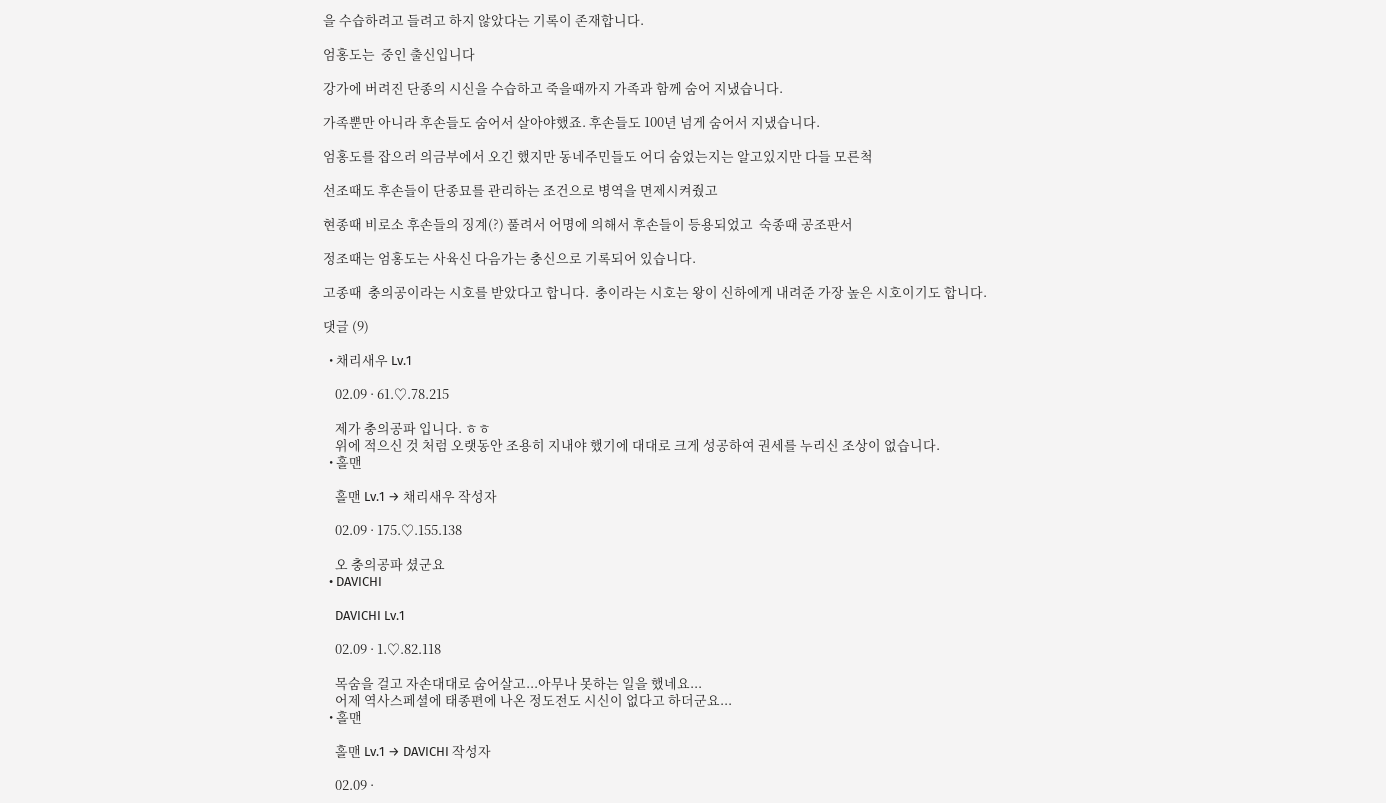을 수습하려고 들려고 하지 않았다는 기록이 존재합니다.

엄홍도는  중인 출신입니다

강가에 버려진 단종의 시신을 수습하고 죽을때까지 가족과 함께 숨어 지냈습니다.

가족뿐만 아니라 후손들도 숨어서 살아야했죠. 후손들도 100년 넘게 숨어서 지냈습니다.

엄홍도를 잡으러 의금부에서 오긴 했지만 동네주민들도 어디 숨었는지는 알고있지만 다들 모른척

선조때도 후손들이 단종묘를 관리하는 조건으로 병역을 면제시켜줬고

현종때 비로소 후손들의 징계(?) 풀려서 어명에 의해서 후손들이 등용되었고  숙종때 공조판서

정조때는 엄홍도는 사육신 다음가는 충신으로 기록되어 있습니다.

고종때  충의공이라는 시호를 받았다고 합니다.  충이라는 시호는 왕이 신하에게 내려준 가장 높은 시호이기도 합니다.

댓글 (9)

  • 채리새우 Lv.1

    02.09 · 61.♡.78.215

    제가 충의공파 입니다. ㅎㅎ
    위에 적으신 것 처럼 오랫동안 조용히 지내야 했기에 대대로 크게 성공하여 권세를 누리신 조상이 없습니다.
  • 홀맨

    홀맨 Lv.1 → 채리새우 작성자

    02.09 · 175.♡.155.138

    오 충의공파 셨군요
  • DAVICHI

    DAVICHI Lv.1

    02.09 · 1.♡.82.118

    목숨을 걸고 자손대대로 숨어살고...아무나 못하는 일을 했네요...
    어제 역사스페셜에 태종편에 나온 정도전도 시신이 없다고 하더군요...
  • 홀맨

    홀맨 Lv.1 → DAVICHI 작성자

    02.09 ·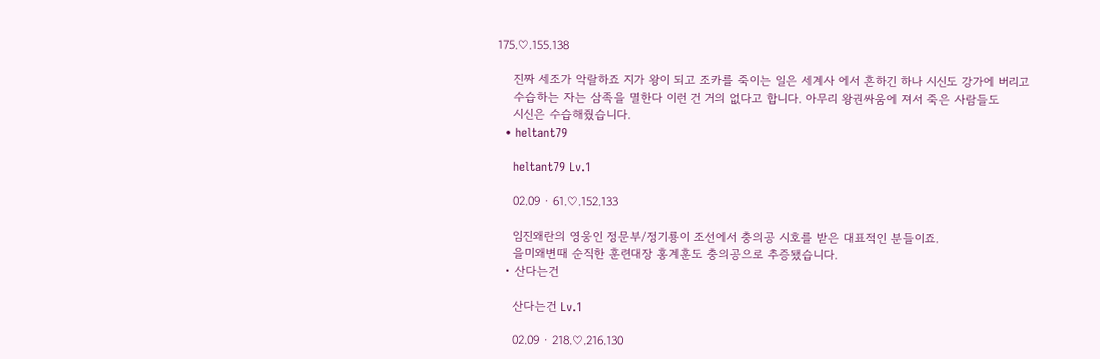175.♡.155.138

    진짜 세조가 악랄하죠 지가 왕이 되고 조카를 죽이는 일은 세계사 에서 흔하긴 하나 시신도 강가에 버리고
    수습하는 자는 삼족을 멸한다 이런 건 거의 없다고 합니다. 아무리 왕권싸움에 져서 죽은 사람들도
    시신은 수습해줬습니다.
  • heltant79

    heltant79 Lv.1

    02.09 · 61.♡.152.133

    임진왜란의 영웅인 정문부/정기룡이 조선에서 충의공 시호를 받은 대표적인 분들이죠.
    을미왜변때 순직한 훈련대장 홍계훈도 충의공으로 추증됐습니다.
  • 산다는건

    산다는건 Lv.1

    02.09 · 218.♡.216.130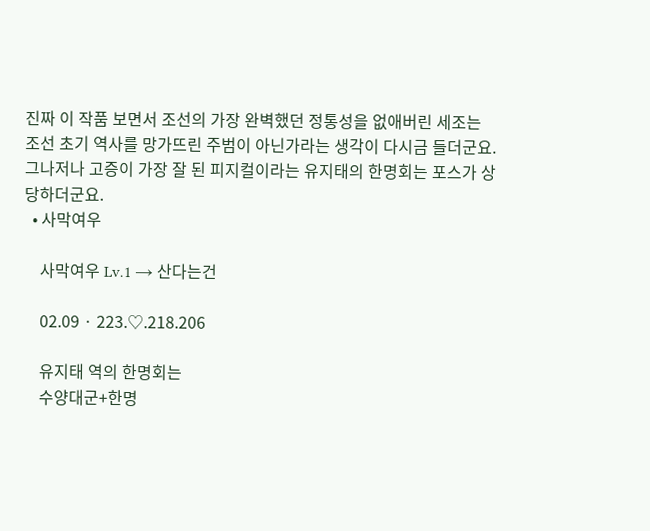진짜 이 작품 보면서 조선의 가장 완벽했던 정통성을 없애버린 세조는 조선 초기 역사를 망가뜨린 주범이 아닌가라는 생각이 다시금 들더군요. 그나저나 고증이 가장 잘 된 피지컬이라는 유지태의 한명회는 포스가 상당하더군요.
  • 사막여우

    사막여우 Lv.1 → 산다는건

    02.09 · 223.♡.218.206

    유지태 역의 한명회는
    수양대군+한명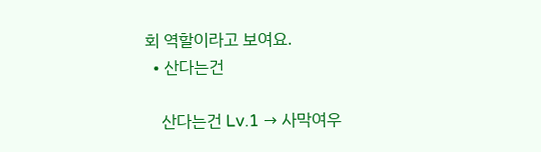회 역할이라고 보여요.
  • 산다는건

    산다는건 Lv.1 → 사막여우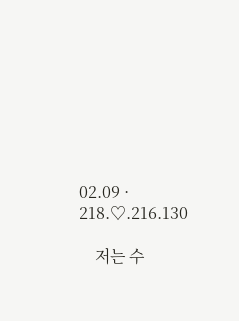02.09 · 218.♡.216.130

    저는 수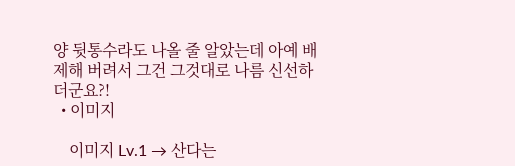양 뒷통수라도 나올 줄 알았는데 아예 배제해 버려서 그건 그것대로 나름 신선하더군요?!
  • 이미지

    이미지 Lv.1 → 산다는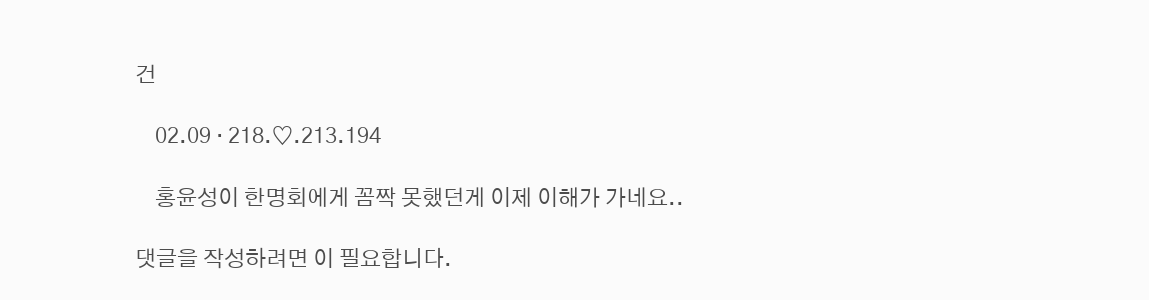건

    02.09 · 218.♡.213.194

    홍윤성이 한명회에게 꼼짝 못했던게 이제 이해가 가네요..

댓글을 작성하려면 이 필요합니다.